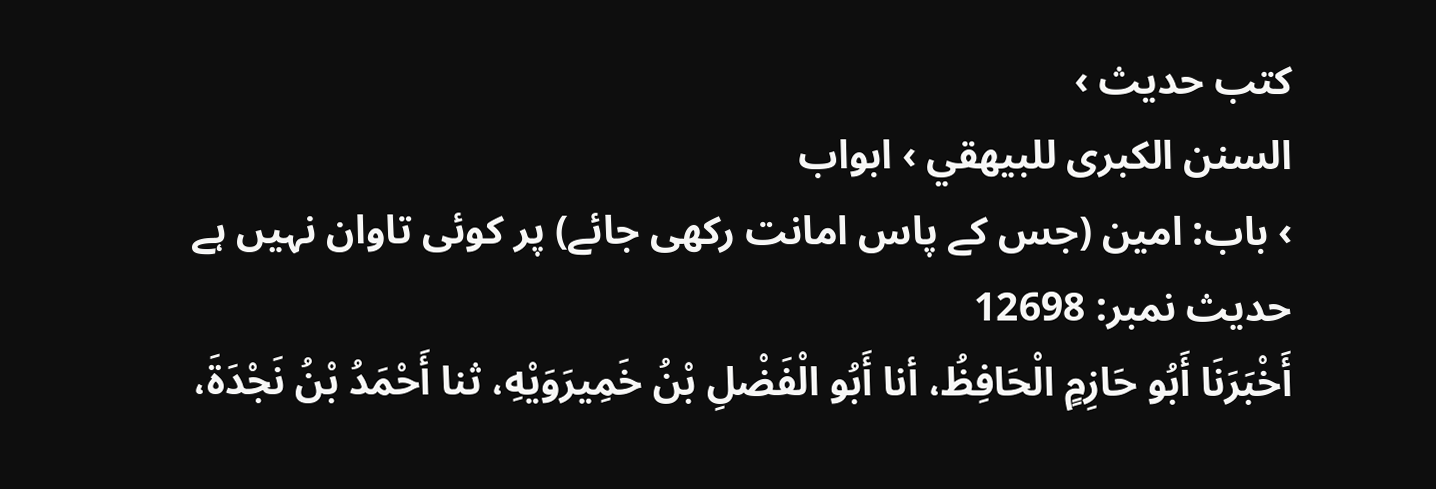کتب حدیث ›
السنن الكبرى للبيهقي › ابواب
› باب: امین (جس کے پاس امانت رکھی جائے) پر کوئی تاوان نہیں ہے
حدیث نمبر: 12698
أَخْبَرَنَا أَبُو حَازِمٍ الْحَافِظُ، أنا أَبُو الْفَضْلِ بْنُ خَمِيرَوَيْهِ، ثنا أَحْمَدُ بْنُ نَجْدَةَ،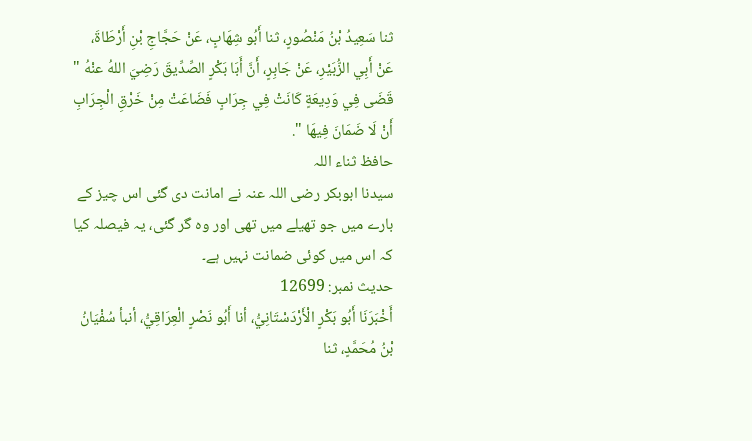ثنا سَعِيدُ بْنُ مَنْصُورٍ، ثنا أَبُو شِهَابٍ، عَنْ حَجَّاجِ بْنِ أَرْطَاةَ، عَنْ أَبِي الزُّبَيْرِ، عَنْ جَابِرٍ، أَنَّ أَبَا بَكْرٍ الصِّدِّيقَ رَضِيَ اللهُ عنْهُ " قَضَى فِي وَدِيعَةٍ كَانَتْ فِي جِرَابٍ فَضَاعَتْ مِنْ خَرْقِ الْجِرَابِ أَنْ لَا ضَمَانَ فِيهَا ".
حافظ ثناء اللہ
سیدنا ابوبکر رضی اللہ عنہ نے امانت دی گئی اس چیز کے بارے میں جو تھیلے میں تھی اور وہ گر گئی، یہ فیصلہ کیا کہ اس میں کوئی ضمانت نہیں ہے۔
حدیث نمبر: 12699
أَخْبَرَنَا أَبُو بَكْرٍ الْأَرْدَسْتَانِيُّ، أنا أَبُو نَصْرٍ الْعِرَاقِيُّ، أنبأ سُفْيَانُ بْنُ مُحَمَّدٍ، ثنا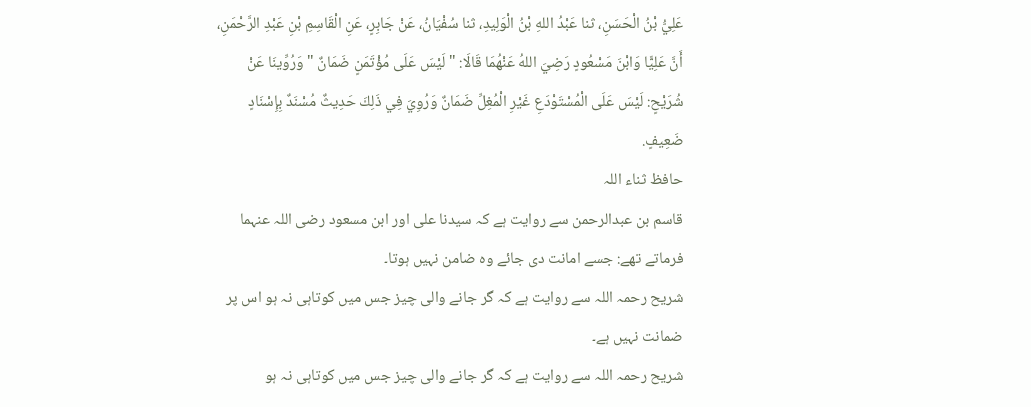عَلِيُّ بْنُ الْحَسَنِ، ثنا عَبْدُ اللهِ بْنُ الْوَلِيدِ، ثنا سُفْيَانُ، عَنْ جَابِرٍ، عَنِ الْقَاسِمِ بْنِ عَبْدِ الرَّحْمَنِ، أَنَّ عَلِيًّا وَابْنَ مَسْعُودٍ رَضِيَ اللهُ عَنْهُمَا قَالَا: " لَيْسَ عَلَى مُؤْتَمَنٍ ضَمَانٌ " وَرُوِّينَا عَنْ شُرَيْحٍ: لَيْسَ عَلَى الْمُسْتَوْدَعِ غَيْرِ الْمُغِلِّ ضَمَانٌ وَرُوِيَ فِي ذَلِكَ حَدِيثٌ مُسْنَدٌ بِإِسْنَادٍ ضَعِيفٍ.
حافظ ثناء اللہ
قاسم بن عبدالرحمن سے روایت ہے کہ سیدنا علی اور ابن مسعود رضی اللہ عنہما فرماتے تھے: جسے امانت دی جائے وہ ضامن نہیں ہوتا۔
شریح رحمہ اللہ سے روایت ہے کہ گر جانے والی چیز جس میں کوتاہی نہ ہو اس پر ضمانت نہیں ہے۔
شریح رحمہ اللہ سے روایت ہے کہ گر جانے والی چیز جس میں کوتاہی نہ ہو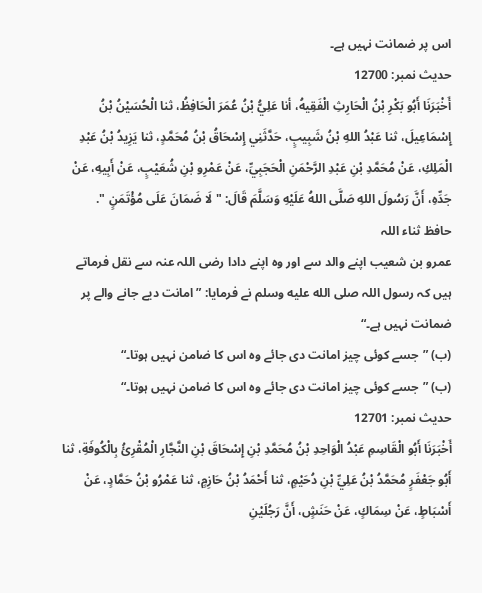اس پر ضمانت نہیں ہے۔
حدیث نمبر: 12700
أَخْبَرَنَا أَبُو بَكْرِ بْنُ الْحَارِثِ الْفَقِيهُ، أنا عَلِيُّ بْنُ عُمَرَ الْحَافِظُ، ثنا الْحُسَيْنُ بْنُ إِسْمَاعِيلَ، ثنا عَبْدُ اللهِ بْنُ شَبِيبٍ، حَدَّثَنِي إِسْحَاقُ بْنُ مُحَمَّدٍ، ثنا يَزِيدُ بْنُ عَبْدِ الْمَلِكِ، عَنْ مُحَمَّدِ بْنِ عَبْدِ الرَّحْمَنِ الْحَجَبِيِّ، عَنْ عَمْرِو بْنِ شُعَيْبٍ، عَنْ أَبِيهِ، عَنْ جَدِّهِ، أَنَّ رَسُولَ اللهِ صَلَّى اللهُ عَلَيْهِ وَسَلَّمَ قَالَ: " لَا ضَمَانَ عَلَى مُؤْتَمَنٍ ".
حافظ ثناء اللہ
عمرو بن شعیب اپنے والد سے اور وہ اپنے دادا رضی اللہ عنہ سے نقل فرماتے ہیں کہ رسول اللہ صلى الله عليه وسلم نے فرمایا: ”امانت دیے جانے والے پر ضمانت نہیں ہے۔“
(ب) ”جسے کوئی چیز امانت دی جائے وہ اس کا ضامن نہیں ہوتا۔“
(ب) ”جسے کوئی چیز امانت دی جائے وہ اس کا ضامن نہیں ہوتا۔“
حدیث نمبر: 12701
أَخْبَرَنَا أَبُو الْقَاسِمِ عَبْدُ الْوَاحِدِ بْنُ مُحَمَّدِ بْنِ إِسْحَاقَ بْنِ النَّجَّارِ الْمُقْرِئُ بِالْكُوفَةِ، ثنا أَبُو جَعْفَرٍ مُحَمَّدُ بْنُ عَلِيِّ بْنِ دُحَيْمٍ، ثنا أَحْمَدُ بْنُ حَازِمٍ، ثنا عَمْرُو بْنُ حَمَّادٍ، عَنْ أَسْبَاطٍ، عَنْ سِمَاكٍ، عَنْ حَنَشٍ، أَنَّ رَجُلَيْنِ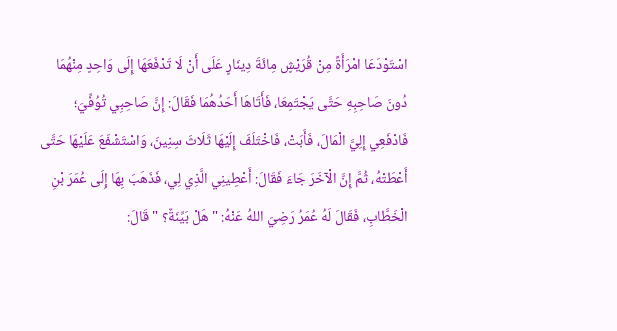اسْتَوْدَعَا امْرَأَةً مِنْ قُرَيْشٍ مِائَةَ دِينَارٍ عَلَى أَنْ لَا تَدْفَعَهَا إِلَى وَاحِدٍ مِنْهُمَا دُونَ صَاحِبِهِ حَتَّى يَجْتَمِعَا، فَأَتَاهَا أَحَدُهُمَا فَقَالَ: إِنَّ صَاحِبِي تُوُفِّيَ؛ فَادْفَعِي إِلِيَّ الْمَالَ، فَأَبَتْ، فَاخْتَلَفَ إِلَيْهَا ثَلَاثَ سِنِينَ، وَاسْتَشْفَعَ عَلَيْهَا حَتَّى أَعْطَتْهُ، ثُمَّ إِنَّ الْآخَرَ جَاءَ فَقَالَ: أَعْطِينِي الَّذِي لِي، فَذَهَبَ بِهَا إِلَى عُمَرَ بْنِ الْخَطَّابِ، فَقَالَ لَهُ عُمَرُ رَضِيَ اللهُ عَنْهُ: " هَلْ بَيِّنَةٌ؟ " قَالَ: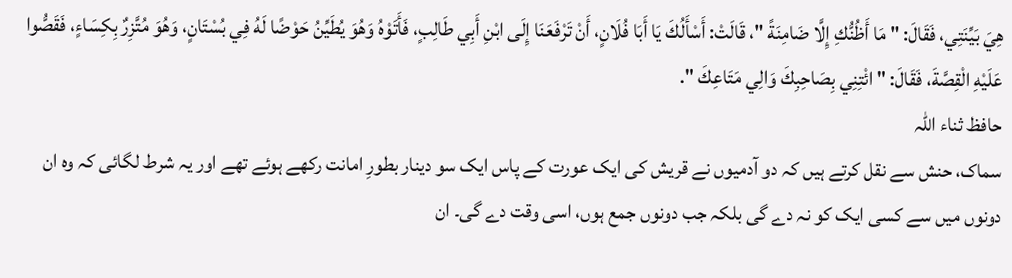هِيَ بَيِّنَتِي، فَقَالَ: " مَا أَظُنُّكِ إِلَّا ضَامِنَةً "، قَالَتْ: أَسْأَلُكَ يَا أَبَا فُلَانٍ، أَنْ تَرْفَعَنَا إِلَى ابْنِ أَبِي طَالِبٍ، فَأَتَوْهُ وَهُوَ يُطَيِّنُ حَوْضًا لَهُ فِي بُسْتَانٍ، وَهُوَ مُتَّزِرٌ بِكِسَاءٍ، فَقَصُّوا عَلَيْهِ الْقِصَّةَ، فَقَالَ: " ائْتِنِي بِصَاحِبِكَ وَالِي مَتَاعِكَ ".
حافظ ثناء اللہ
سماک، حنش سے نقل کرتے ہیں کہ دو آدمیوں نے قریش کی ایک عورت کے پاس ایک سو دینار بطورِ امانت رکھے ہوئے تھے اور یہ شرط لگائی کہ وہ ان دونوں میں سے کسی ایک کو نہ دے گی بلکہ جب دونوں جمع ہوں، اسی وقت دے گی۔ ان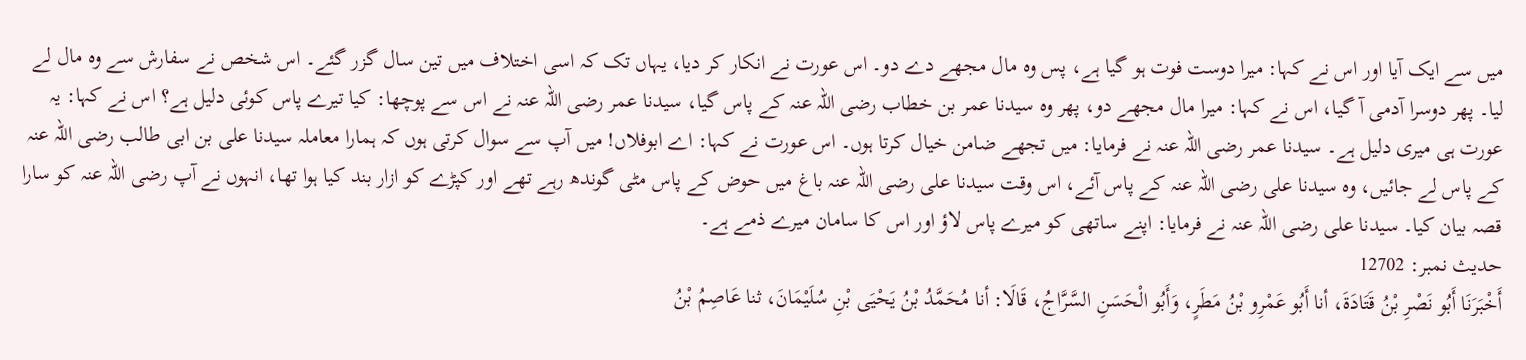میں سے ایک آیا اور اس نے کہا: میرا دوست فوت ہو گیا ہے، پس وہ مال مجھے دے دو۔ اس عورت نے انکار کر دیا، یہاں تک کہ اسی اختلاف میں تین سال گزر گئے۔ اس شخص نے سفارش سے وہ مال لے لیا۔ پھر دوسرا آدمی آ گیا، اس نے کہا: میرا مال مجھے دو، پھر وہ سیدنا عمر بن خطاب رضی اللہ عنہ کے پاس گیا، سیدنا عمر رضی اللہ عنہ نے اس سے پوچھا: کیا تیرے پاس کوئی دلیل ہے؟ اس نے کہا: یہ عورت ہی میری دلیل ہے۔ سیدنا عمر رضی اللہ عنہ نے فرمایا: میں تجھے ضامن خیال کرتا ہوں۔ اس عورت نے کہا: اے ابوفلاں! میں آپ سے سوال کرتی ہوں کہ ہمارا معاملہ سیدنا علی بن ابی طالب رضی اللہ عنہ کے پاس لے جائیں، وہ سیدنا علی رضی اللہ عنہ کے پاس آئے، اس وقت سیدنا علی رضی اللہ عنہ باغ میں حوض کے پاس مٹی گوندھ رہے تھے اور کپڑے کو ازار بند کیا ہوا تھا، انہوں نے آپ رضی اللہ عنہ کو سارا قصہ بیان کیا۔ سیدنا علی رضی اللہ عنہ نے فرمایا: اپنے ساتھی کو میرے پاس لاؤ اور اس کا سامان میرے ذمے ہے۔
حدیث نمبر: 12702
أَخْبَرَنَا أَبُو نَصْرِ بْنُ قَتَادَةَ، أنا أَبُو عَمْرِو بْنُ مَطَرٍ، وَأَبُو الْحَسَنِ السَّرَّاجُ، قَالَا: أنا مُحَمَّدُ بْنُ يَحْيَى بْنِ سُلَيْمَانَ، ثنا عَاصِمُ بْنُ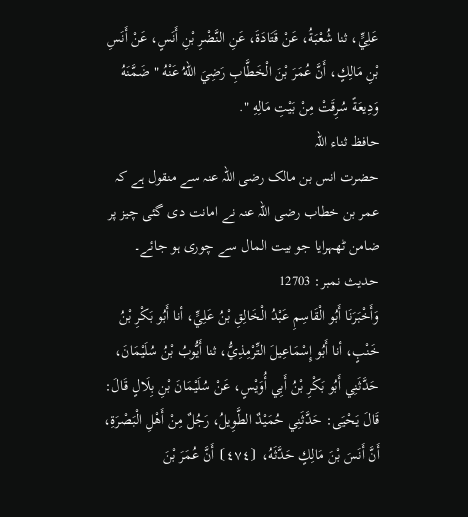عَلِيٍّ، ثنا شُعْبَةُ، عَنْ قَتَادَةَ، عَنِ النَّضْرِ بْنِ أَنَسٍ، عَنْ أَنَسِ بْنِ مَالِكٍ، أَنَّ عُمَرَ بْنَ الْخَطَّابِ رَضِيَ اللهُ عَنْهُ " ضَمَّنَهُ وَدِيعَةً سُرِقَتْ مِنْ بَيْتِ مَالِهِ ".
حافظ ثناء اللہ
حضرت انس بن مالک رضی اللہ عنہ سے منقول ہے کہ عمر بن خطاب رضی اللہ عنہ نے امانت دی گئی چیز پر ضامن ٹھہرایا جو بیت المال سے چوری ہو جائے۔
حدیث نمبر: 12703
وَأَخْبَرَنَا أَبُو الْقَاسِمِ عَبْدُ الْخَالِقِ بْنُ عَلِيٍّ، أنا أَبُو بَكْرِ بْنُ خَنْبٍ، أنا أَبُو إِسْمَاعِيلَ التِّرْمِذِيُّ، ثنا أَيُّوبُ بْنُ سُلَيْمَانَ، حَدَّثَنِي أَبُو بَكْرِ بْنُ أَبِي أُوَيْسٍ، عَنْ سُلَيْمَانَ بْنِ بِلَالٍ قَالَ: قَالَ يَحْيَى: حَدَّثَنِي حُمَيْدٌ الطَّوِيلُ، رَجُلٌ مِنْ أَهْلِ الْبَصْرَةِ، أَنَّ أَنَسَ بْنَ مَالِكٍ حَدَّثَهُ، ⦗٤٧٤⦘ أَنَّ عُمَرَ بْنَ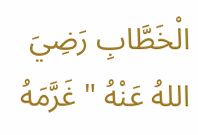الْخَطَّابِ رَضِيَ اللهُ عَنْهُ " غَرَّمَهُ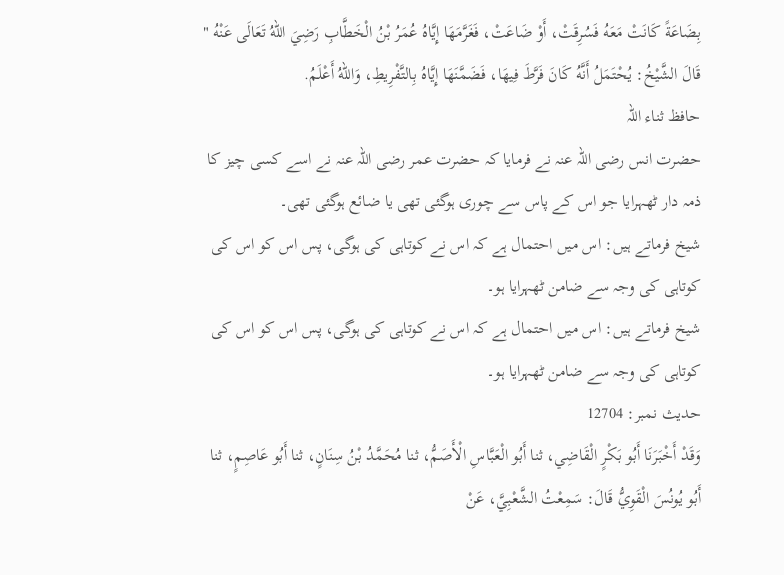بِضَاعَةً كَانَتْ مَعَهُ فَسُرِقَتْ، أَوْ ضَاعَتْ، فَغَرَّمَهَا إِيَّاهُ عُمَرُ بْنُ الْخَطَّابِ رَضِيَ اللهُ تَعَالَى عَنْهُ " قَالَ الشَّيْخُ: يُحْتَمَلُ أَنَّهُ كَانَ فَرَّطَ فِيهَا، فَضَمَّنَهَا إِيَّاهُ بِالتَّفْرِيطِ، وَاللهُ أَعْلَمُ.
حافظ ثناء اللہ
حضرت انس رضی اللہ عنہ نے فرمایا کہ حضرت عمر رضی اللہ عنہ نے اسے کسی چیز کا ذمہ دار ٹھہرایا جو اس کے پاس سے چوری ہوگئی تھی یا ضائع ہوگئی تھی۔
شیخ فرماتے ہیں: اس میں احتمال ہے کہ اس نے کوتاہی کی ہوگی، پس اس کو اس کی کوتاہی کی وجہ سے ضامن ٹھہرایا ہو۔
شیخ فرماتے ہیں: اس میں احتمال ہے کہ اس نے کوتاہی کی ہوگی، پس اس کو اس کی کوتاہی کی وجہ سے ضامن ٹھہرایا ہو۔
حدیث نمبر: 12704
وَقَدْ أَخْبَرَنَا أَبُو بَكْرٍ الْقَاضِي، ثنا أَبُو الْعَبَّاسِ الْأَصَمُّ، ثنا مُحَمَّدُ بْنُ سِنَانٍ، ثنا أَبُو عَاصِمٍ، ثنا أَبُو يُونُسَ الْقَوِيُّ قَالَ: سَمِعْتُ الشَّعْبِيَّ، عَنْ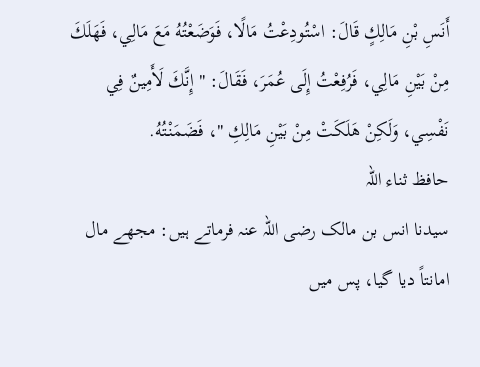أَنَسِ بْنِ مَالِكٍ قَالَ: اسْتُودِعْتُ مَالًا، فَوَضَعْتُهُ مَعَ مَالِي، فَهَلَكَ مِنْ بَيْنِ مَالِي، فَرُفِعْتُ إِلَى عُمَرَ، فَقَالَ: " إِنَّكَ لَأَمِينٌ فِي نَفْسِي، وَلَكِنْ هَلَكَتْ مِنْ بَيْنِ مَالِكِ "، فَضَمَنْتُهُ.
حافظ ثناء اللہ
سیدنا انس بن مالک رضی اللہ عنہ فرماتے ہیں: مجھے مال امانتاً دیا گیا، پس میں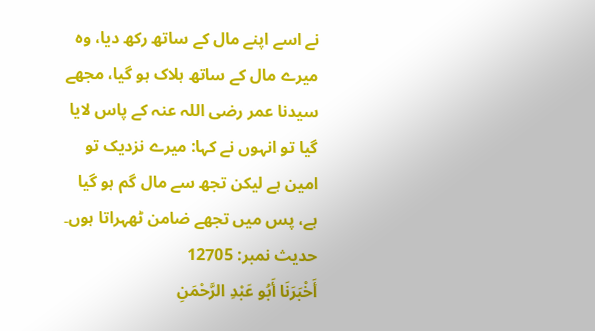نے اسے اپنے مال کے ساتھ رکھ دیا، وہ میرے مال کے ساتھ ہلاک ہو گیا، مجھے سیدنا عمر رضی اللہ عنہ کے پاس لایا گیا تو انہوں نے کہا: میرے نزدیک تو امین ہے لیکن تجھ سے مال گم ہو گیا ہے، پس میں تجھے ضامن ٹھہراتا ہوں۔
حدیث نمبر: 12705
أَخْبَرَنَا أَبُو عَبْدِ الرَّحْمَنِ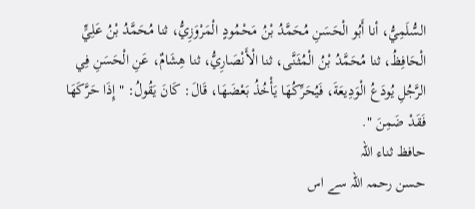السُّلَمِيُّ، أنا أَبُو الْحَسَنِ مُحَمَّدُ بْنُ مَحْمُودٍ الْمَرْوَزِيُّ، ثنا مُحَمَّدُ بْنُ عَلِيٍّ الْحَافِظُ، ثنا مُحَمَّدُ بْنُ الْمُثَنَّى، ثنا الْأَنْصَارِيُّ، ثنا هِشَامٌ، عَنِ الْحَسَنِ فِي الرَّجُلِ يُودَعُ الْوَدِيعَةَ، فَيُحَرِّكُهَا يَأْخُذُ بَعْضَهَا، قَالَ: كَانَ يَقُولُ: " إِذَا حَرَّكَهَا فَقَدْ ضَمِنَ ".
حافظ ثناء اللہ
حسن رحمہ اللہ سے اس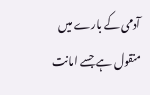آدمی کے بارے میں منقول ہے جسے امانت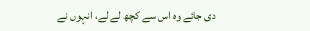دی جائے وہ اس سے کچھ لے لے، انہوں نے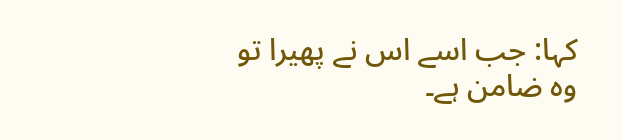کہا: جب اسے اس نے پھیرا تو وہ ضامن ہے۔